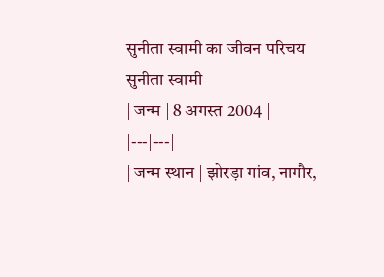सुनीता स्वामी का जीवन परिचय
सुनीता स्वामी
| जन्म | 8 अगस्त 2004 |
|---|---|
| जन्म स्थान | झोरड़ा गांव, नागौर,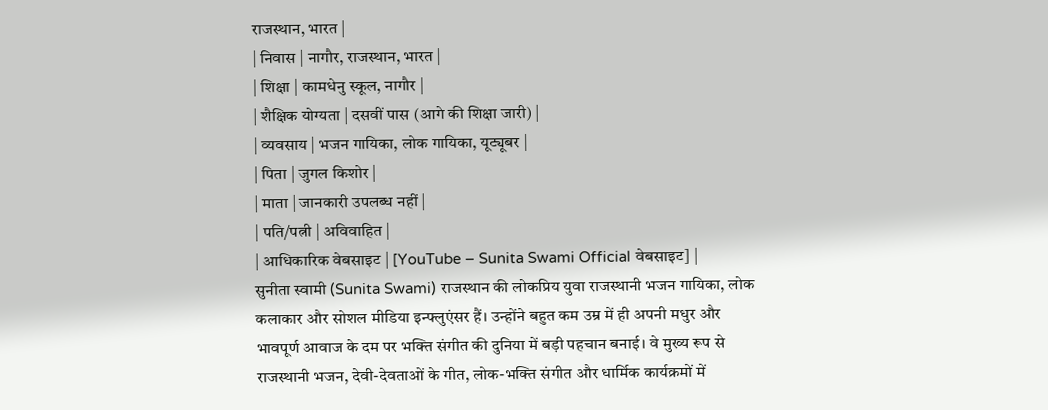राजस्थान, भारत |
| निवास | नागौर, राजस्थान, भारत |
| शिक्षा | कामधेनु स्कूल, नागौर |
| शैक्षिक योग्यता | दसवीं पास (आगे की शिक्षा जारी) |
| व्यवसाय | भजन गायिका, लोक गायिका, यूट्यूबर |
| पिता | जुगल किशोर |
| माता | जानकारी उपलब्ध नहीं |
| पति/पत्नी | अविवाहित |
| आधिकारिक वेबसाइट | [YouTube – Sunita Swami Official वेबसाइट] |
सुनीता स्वामी (Sunita Swami) राजस्थान की लोकप्रिय युवा राजस्थानी भजन गायिका, लोक कलाकार और सोशल मीडिया इन्फ्लुएंसर हैं। उन्होंने बहुत कम उम्र में ही अपनी मधुर और भावपूर्ण आवाज के दम पर भक्ति संगीत की दुनिया में बड़ी पहचान बनाई। वे मुख्य रूप से राजस्थानी भजन, देवी-देवताओं के गीत, लोक-भक्ति संगीत और धार्मिक कार्यक्रमों में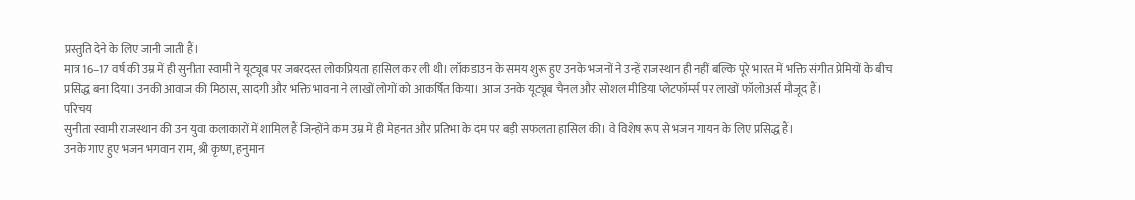प्रस्तुति देने के लिए जानी जाती हैं।
मात्र 16–17 वर्ष की उम्र में ही सुनीता स्वामी ने यूट्यूब पर जबरदस्त लोकप्रियता हासिल कर ली थी। लॉकडाउन के समय शुरू हुए उनके भजनों ने उन्हें राजस्थान ही नहीं बल्कि पूरे भारत में भक्ति संगीत प्रेमियों के बीच प्रसिद्ध बना दिया। उनकी आवाज की मिठास, सादगी और भक्ति भावना ने लाखों लोगों को आकर्षित किया। आज उनके यूट्यूब चैनल और सोशल मीडिया प्लेटफॉर्म्स पर लाखों फॉलोअर्स मौजूद हैं।
परिचय
सुनीता स्वामी राजस्थान की उन युवा कलाकारों में शामिल हैं जिन्होंने कम उम्र में ही मेहनत और प्रतिभा के दम पर बड़ी सफलता हासिल की। वे विशेष रूप से भजन गायन के लिए प्रसिद्ध हैं।
उनके गाए हुए भजन भगवान राम, श्री कृष्ण, हनुमान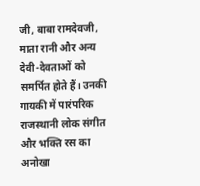जी, बाबा रामदेवजी, माता रानी और अन्य देवी-देवताओं को समर्पित होते हैं। उनकी गायकी में पारंपरिक राजस्थानी लोक संगीत और भक्ति रस का अनोखा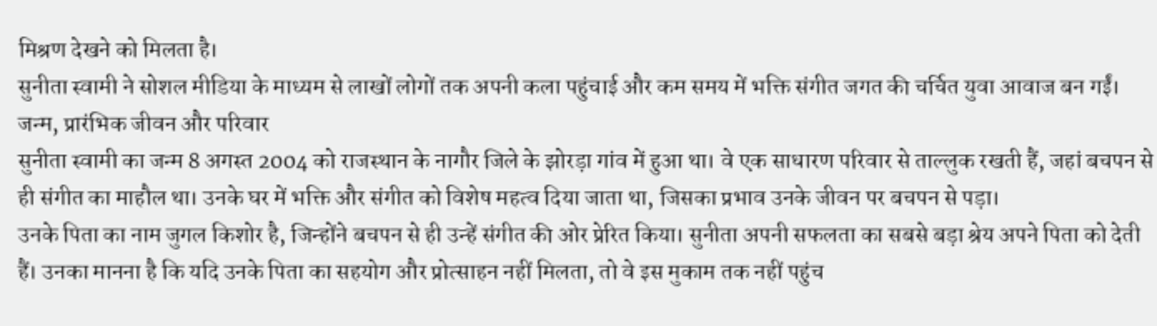मिश्रण देखने को मिलता है।
सुनीता स्वामी ने सोशल मीडिया के माध्यम से लाखों लोगों तक अपनी कला पहुंचाई और कम समय में भक्ति संगीत जगत की चर्चित युवा आवाज बन गईं।
जन्म, प्रारंभिक जीवन और परिवार
सुनीता स्वामी का जन्म 8 अगस्त 2004 को राजस्थान के नागौर जिले के झोरड़ा गांव में हुआ था। वे एक साधारण परिवार से ताल्लुक रखती हैं, जहां बचपन से ही संगीत का माहौल था। उनके घर में भक्ति और संगीत को विशेष महत्व दिया जाता था, जिसका प्रभाव उनके जीवन पर बचपन से पड़ा।
उनके पिता का नाम जुगल किशोर है, जिन्होंने बचपन से ही उन्हें संगीत की ओर प्रेरित किया। सुनीता अपनी सफलता का सबसे बड़ा श्रेय अपने पिता को देती हैं। उनका मानना है कि यदि उनके पिता का सहयोग और प्रोत्साहन नहीं मिलता, तो वे इस मुकाम तक नहीं पहुंच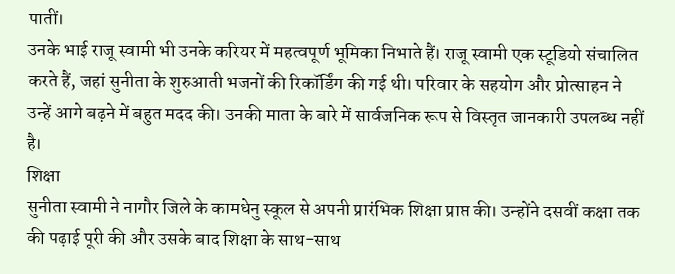पातीं।
उनके भाई राजू स्वामी भी उनके करियर में महत्वपूर्ण भूमिका निभाते हैं। राजू स्वामी एक स्टूडियो संचालित करते हैं, जहां सुनीता के शुरुआती भजनों की रिकॉर्डिंग की गई थी। परिवार के सहयोग और प्रोत्साहन ने उन्हें आगे बढ़ने में बहुत मदद की। उनकी माता के बारे में सार्वजनिक रूप से विस्तृत जानकारी उपलब्ध नहीं है।
शिक्षा
सुनीता स्वामी ने नागौर जिले के कामधेनु स्कूल से अपनी प्रारंभिक शिक्षा प्राप्त की। उन्होंने दसवीं कक्षा तक की पढ़ाई पूरी की और उसके बाद शिक्षा के साथ-साथ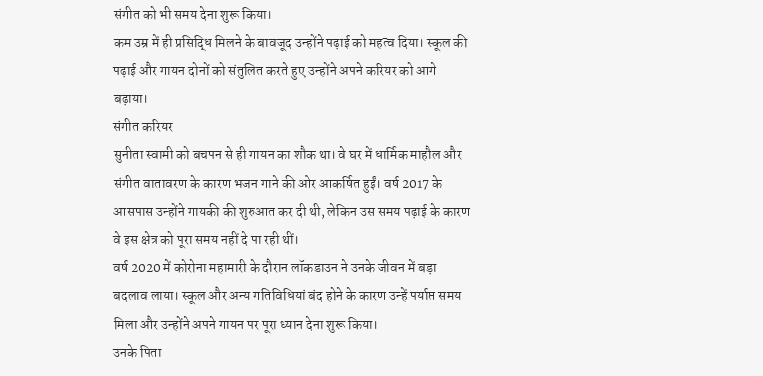संगीत को भी समय देना शुरू किया।
कम उम्र में ही प्रसिद्धि मिलने के बावजूद उन्होंने पढ़ाई को महत्व दिया। स्कूल की पढ़ाई और गायन दोनों को संतुलित करते हुए उन्होंने अपने करियर को आगे बढ़ाया।
संगीत करियर
सुनीता स्वामी को बचपन से ही गायन का शौक था। वे घर में धार्मिक माहौल और संगीत वातावरण के कारण भजन गाने की ओर आकर्षित हुईं। वर्ष 2017 के आसपास उन्होंने गायकी की शुरुआत कर दी थी, लेकिन उस समय पढ़ाई के कारण वे इस क्षेत्र को पूरा समय नहीं दे पा रही थीं।
वर्ष 2020 में कोरोना महामारी के दौरान लॉकडाउन ने उनके जीवन में बड़ा बदलाव लाया। स्कूल और अन्य गतिविधियां बंद होने के कारण उन्हें पर्याप्त समय मिला और उन्होंने अपने गायन पर पूरा ध्यान देना शुरू किया।
उनके पिता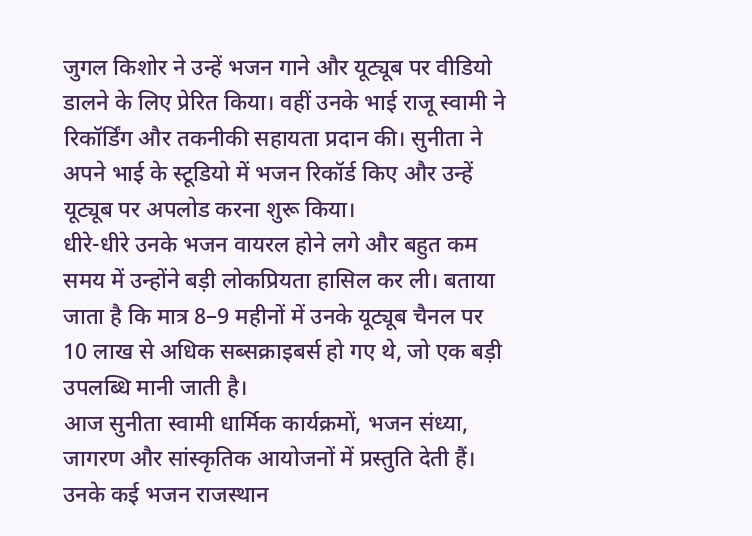जुगल किशोर ने उन्हें भजन गाने और यूट्यूब पर वीडियो डालने के लिए प्रेरित किया। वहीं उनके भाई राजू स्वामी ने रिकॉर्डिंग और तकनीकी सहायता प्रदान की। सुनीता ने अपने भाई के स्टूडियो में भजन रिकॉर्ड किए और उन्हें यूट्यूब पर अपलोड करना शुरू किया।
धीरे-धीरे उनके भजन वायरल होने लगे और बहुत कम समय में उन्होंने बड़ी लोकप्रियता हासिल कर ली। बताया जाता है कि मात्र 8–9 महीनों में उनके यूट्यूब चैनल पर 10 लाख से अधिक सब्सक्राइबर्स हो गए थे, जो एक बड़ी उपलब्धि मानी जाती है।
आज सुनीता स्वामी धार्मिक कार्यक्रमों, भजन संध्या, जागरण और सांस्कृतिक आयोजनों में प्रस्तुति देती हैं। उनके कई भजन राजस्थान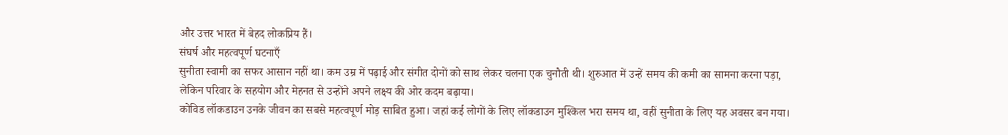और उत्तर भारत में बेहद लोकप्रिय हैं।
संघर्ष और महत्वपूर्ण घटनाएँ
सुनीता स्वामी का सफर आसान नहीं था। कम उम्र में पढ़ाई और संगीत दोनों को साथ लेकर चलना एक चुनौती थी। शुरुआत में उन्हें समय की कमी का सामना करना पड़ा, लेकिन परिवार के सहयोग और मेहनत से उन्होंने अपने लक्ष्य की ओर कदम बढ़ाया।
कोविड लॉकडाउन उनके जीवन का सबसे महत्वपूर्ण मोड़ साबित हुआ। जहां कई लोगों के लिए लॉकडाउन मुश्किल भरा समय था, वहीं सुनीता के लिए यह अवसर बन गया।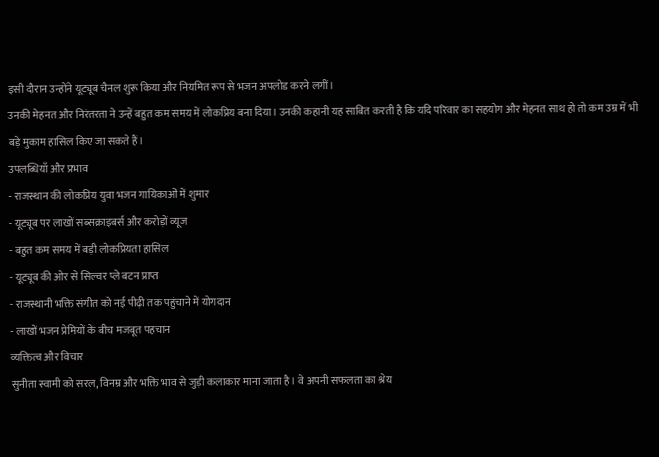इसी दौरान उन्होंने यूट्यूब चैनल शुरू किया और नियमित रूप से भजन अपलोड करने लगीं।
उनकी मेहनत और निरंतरता ने उन्हें बहुत कम समय में लोकप्रिय बना दिया। उनकी कहानी यह साबित करती है कि यदि परिवार का सहयोग और मेहनत साथ हो तो कम उम्र में भी बड़े मुकाम हासिल किए जा सकते हैं।
उपलब्धियाँ और प्रभाव
- राजस्थान की लोकप्रिय युवा भजन गायिकाओं में शुमार
- यूट्यूब पर लाखों सब्सक्राइबर्स और करोड़ों व्यूज
- बहुत कम समय में बड़ी लोकप्रियता हासिल
- यूट्यूब की ओर से सिल्वर प्ले बटन प्राप्त
- राजस्थानी भक्ति संगीत को नई पीढ़ी तक पहुंचाने में योगदान
- लाखों भजन प्रेमियों के बीच मजबूत पहचान
व्यक्तित्व और विचार
सुनीता स्वामी को सरल, विनम्र और भक्ति भाव से जुड़ी कलाकार माना जाता है। वे अपनी सफलता का श्रेय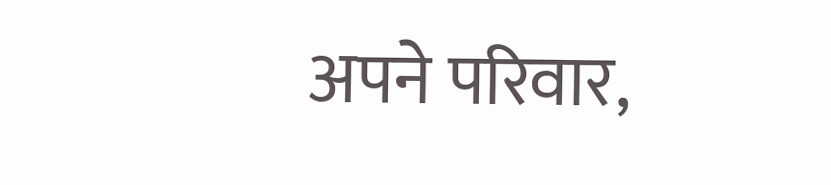अपने परिवार,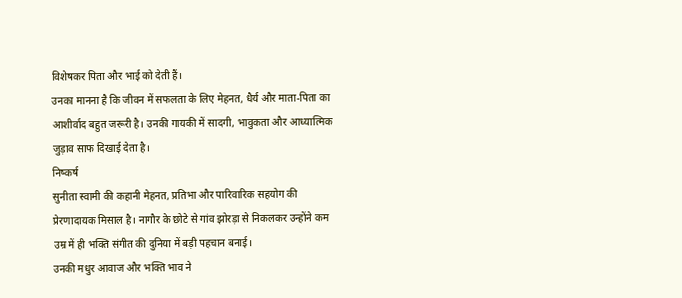विशेषकर पिता और भाई को देती हैं।
उनका मानना है कि जीवन में सफलता के लिए मेहनत, धैर्य और माता-पिता का आशीर्वाद बहुत जरूरी है। उनकी गायकी में सादगी, भावुकता और आध्यात्मिक जुड़ाव साफ दिखाई देता है।
निष्कर्ष
सुनीता स्वामी की कहानी मेहनत, प्रतिभा और पारिवारिक सहयोग की प्रेरणादायक मिसाल है। नागौर के छोटे से गांव झोरड़ा से निकलकर उन्होंने कम उम्र में ही भक्ति संगीत की दुनिया में बड़ी पहचान बनाई।
उनकी मधुर आवाज और भक्ति भाव ने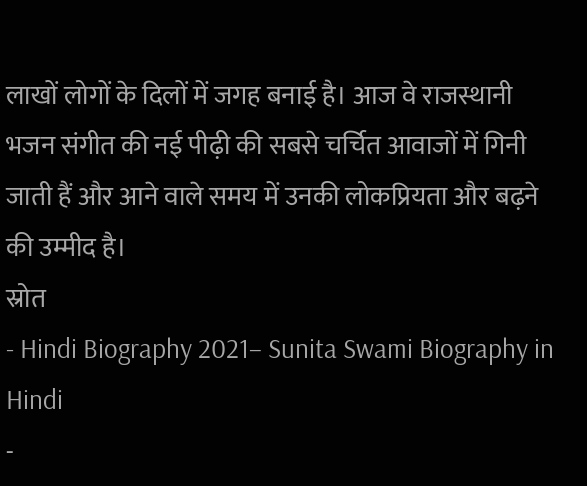लाखों लोगों के दिलों में जगह बनाई है। आज वे राजस्थानी भजन संगीत की नई पीढ़ी की सबसे चर्चित आवाजों में गिनी जाती हैं और आने वाले समय में उनकी लोकप्रियता और बढ़ने की उम्मीद है।
स्रोत
- Hindi Biography 2021– Sunita Swami Biography in Hindi
-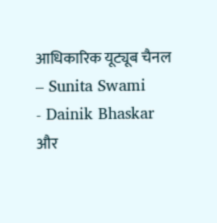आधिकारिक यूट्यूब चैनल – Sunita Swami
- Dainik Bhaskar और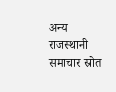अन्य राजस्थानी समाचार स्रोत